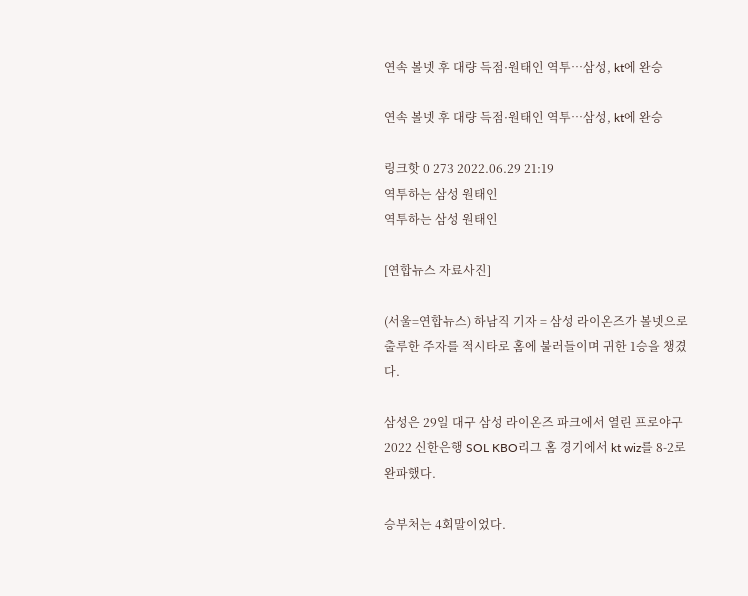연속 볼넷 후 대량 득점·원태인 역투…삼성, kt에 완승

연속 볼넷 후 대량 득점·원태인 역투…삼성, kt에 완승

링크핫 0 273 2022.06.29 21:19
역투하는 삼성 원태인
역투하는 삼성 원태인

[연합뉴스 자료사진]

(서울=연합뉴스) 하남직 기자 = 삼성 라이온즈가 볼넷으로 출루한 주자를 적시타로 홈에 불러들이며 귀한 1승을 챙겼다.

삼성은 29일 대구 삼성 라이온즈 파크에서 열린 프로야구 2022 신한은행 SOL KBO리그 홈 경기에서 kt wiz를 8-2로 완파했다.

승부처는 4회말이었다.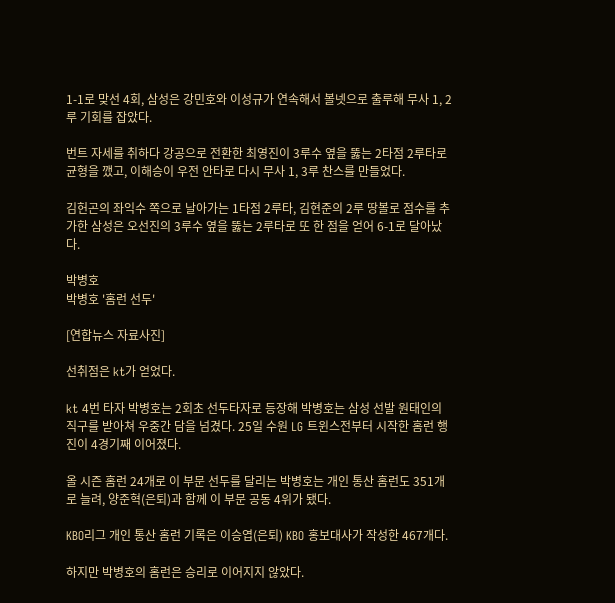1-1로 맞선 4회, 삼성은 강민호와 이성규가 연속해서 볼넷으로 출루해 무사 1, 2루 기회를 잡았다.

번트 자세를 취하다 강공으로 전환한 최영진이 3루수 옆을 뚫는 2타점 2루타로 균형을 깼고, 이해승이 우전 안타로 다시 무사 1, 3루 찬스를 만들었다.

김헌곤의 좌익수 쪽으로 날아가는 1타점 2루타, 김현준의 2루 땅볼로 점수를 추가한 삼성은 오선진의 3루수 옆을 뚫는 2루타로 또 한 점을 얻어 6-1로 달아났다.

박병호
박병호 '홈런 선두'

[연합뉴스 자료사진]

선취점은 kt가 얻었다.

kt 4번 타자 박병호는 2회초 선두타자로 등장해 박병호는 삼성 선발 원태인의 직구를 받아쳐 우중간 담을 넘겼다. 25일 수원 LG 트윈스전부터 시작한 홈런 행진이 4경기째 이어졌다.

올 시즌 홈런 24개로 이 부문 선두를 달리는 박병호는 개인 통산 홈런도 351개로 늘려, 양준혁(은퇴)과 함께 이 부문 공동 4위가 됐다.

KBO리그 개인 통산 홈런 기록은 이승엽(은퇴) KBO 홍보대사가 작성한 467개다.

하지만 박병호의 홈런은 승리로 이어지지 않았다.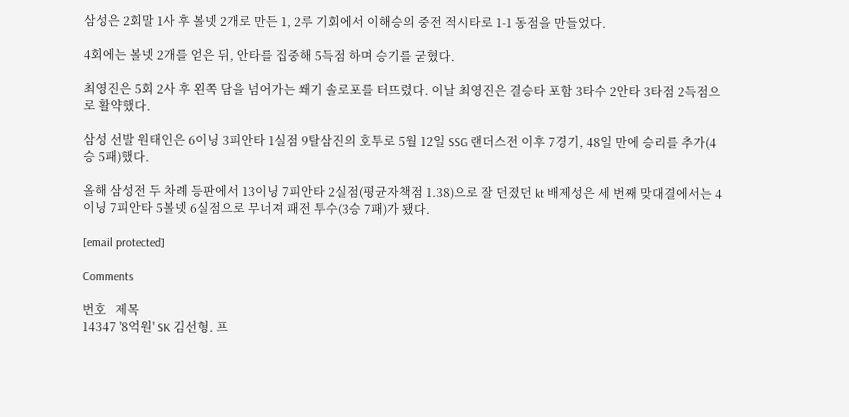삼성은 2회말 1사 후 볼넷 2개로 만든 1, 2루 기회에서 이해승의 중전 적시타로 1-1 동점을 만들었다.

4회에는 볼넷 2개를 얻은 뒤, 안타를 집중해 5득점 하며 승기를 굳혔다.

최영진은 5회 2사 후 왼쪽 담을 넘어가는 쐐기 솔로포를 터뜨렸다. 이날 최영진은 결승타 포함 3타수 2안타 3타점 2득점으로 활약했다.

삼성 선발 원태인은 6이닝 3피안타 1실점 9탈삼진의 호투로 5월 12일 SSG 랜더스전 이후 7경기, 48일 만에 승리를 추가(4승 5패)했다.

올해 삼성전 두 차례 등판에서 13이닝 7피안타 2실점(평균자책점 1.38)으로 잘 던졌던 kt 배제성은 세 번째 맞대결에서는 4이닝 7피안타 5볼넷 6실점으로 무너져 패전 투수(3승 7패)가 됐다.

[email protected]

Comments

번호   제목
14347 '8억원' SK 김선형. 프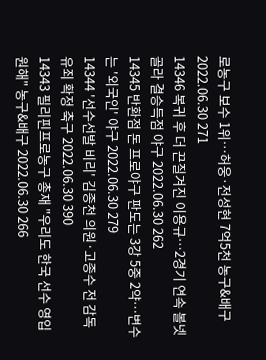로농구 보수 1위…허웅·전성현 7억5천 농구&배구 2022.06.30 271
14346 복귀 후 더 끈질겨진 이용규…2경기 연속 볼넷 골라 결승득점 야구 2022.06.30 262
14345 반환점 돈 프로야구 판도는 3강 5중 2약…변수는 '외국인' 야구 2022.06.30 279
14344 '선수선발 비리' 김종천 의원·고종수 전 감독 유죄 확정 축구 2022.06.30 390
14343 필리핀프로농구 총재 "우리도 한국 선수 영입 원해" 농구&배구 2022.06.30 266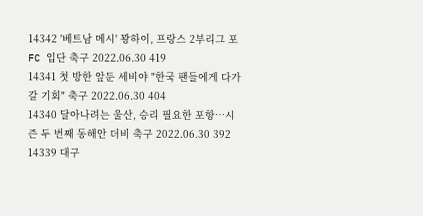14342 '베트남 메시' 꽝하이, 프랑스 2부리그 포FC 입단 축구 2022.06.30 419
14341 첫 방한 앞둔 세비야 "한국 팬들에게 다가갈 기회" 축구 2022.06.30 404
14340 달아나려는 울산, 승리 필요한 포항…시즌 두 번째 동해안 더비 축구 2022.06.30 392
14339 대구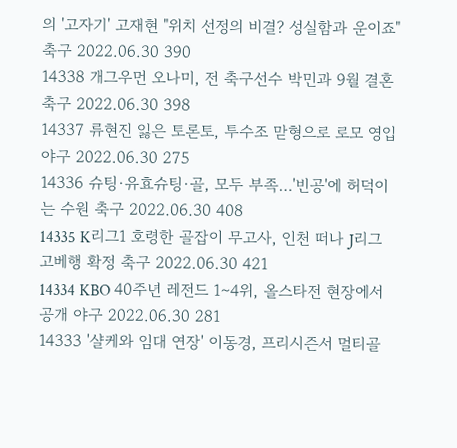의 '고자기' 고재현 "위치 선정의 비결? 성실함과 운이죠" 축구 2022.06.30 390
14338 개그우먼 오나미, 전 축구선수 박민과 9월 결혼 축구 2022.06.30 398
14337 류현진 잃은 토론토, 투수조 맏형으로 로모 영입 야구 2022.06.30 275
14336 슈팅·유효슈팅·골, 모두 부족…'빈공'에 허덕이는 수원 축구 2022.06.30 408
14335 K리그1 호령한 골잡이 무고사, 인천 떠나 J리그 고베행 확정 축구 2022.06.30 421
14334 KBO 40주년 레전드 1∼4위, 올스타전 현장에서 공개 야구 2022.06.30 281
14333 '샬케와 임대 연장' 이동경, 프리시즌서 멀티골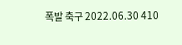폭발 축구 2022.06.30 410